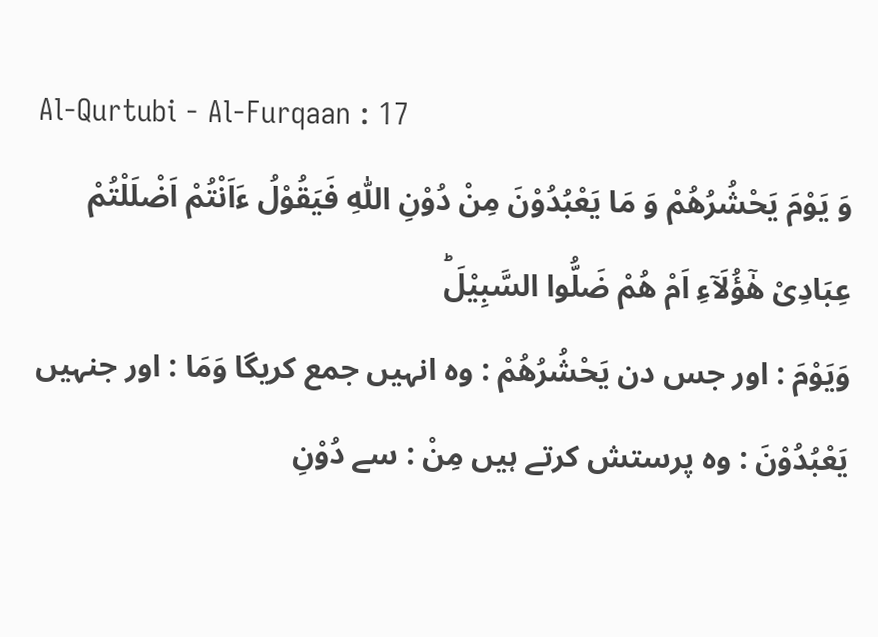Al-Qurtubi - Al-Furqaan : 17
وَ یَوْمَ یَحْشُرُهُمْ وَ مَا یَعْبُدُوْنَ مِنْ دُوْنِ اللّٰهِ فَیَقُوْلُ ءَاَنْتُمْ اَضْلَلْتُمْ عِبَادِیْ هٰۤؤُلَآءِ اَمْ هُمْ ضَلُّوا السَّبِیْلَؕ
وَيَوْمَ : اور جس دن يَحْشُرُهُمْ : وہ انہیں جمع کریگا وَمَا : اور جنہیں يَعْبُدُوْنَ : وہ پرستش کرتے ہیں مِنْ : سے دُوْنِ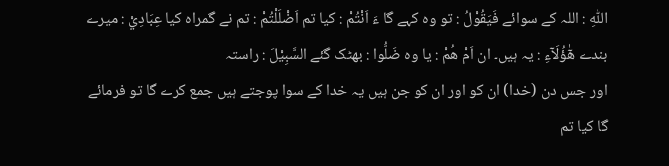اللّٰهِ : اللہ کے سوائے فَيَقُوْلُ : تو وہ کہے گا ءَ اَنْتُمْ : کیا تم اَضْلَلْتُمْ : تم نے گمراہ کیا عِبَادِيْ : میرے بندے هٰٓؤُلَآءِ : یہ ہیں۔ ان اَمْ هُمْ : یا وہ ضَلُّوا : بھٹک گئے السَّبِيْلَ : راستہ
اور جس دن (خدا) ان کو اور ان کو جن ہیں یہ خدا کے سوا پوجتے ہیں جمع کرے گا تو فرمائے گا کیا تم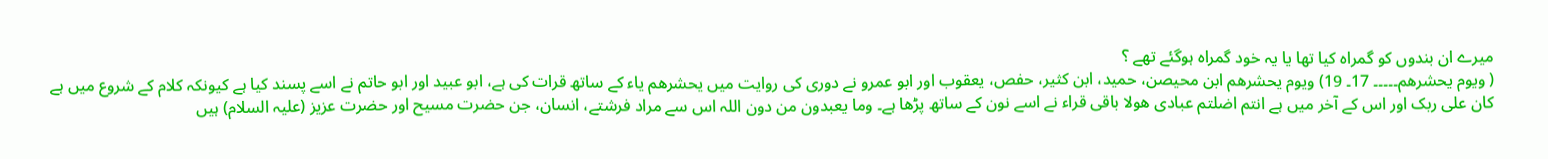میرے ان بندوں کو گمراہ کیا تھا یا یہ خود گمراہ ہوگئے تھے ؟
( ویوم یحشرھم۔۔۔۔۔ 17۔ 19) ویوم یحشرھم ابن محیصن، حمید، ابن کثیر، حفص، یعقوب اور ابو عمرو نے دوری کی روایت میں یحشرھم یاء کے ساتھ قرات کی ہے، ابو عبید اور ابو حاتم نے اسے پسند کیا ہے کیونکہ کلام کے شروع میں ہے کان علی ربک اور اس کے آخر میں ہے انتم اضلتم عبادی ھولا باقی قراء نے اسے نون کے ساتھ پڑھا ہے۔ وما یعبدون من دون اللہ اس سے مراد فرشتے، انسان، جن حضرت مسیح اور حضرت عزیز (علیہ السلام) ہیں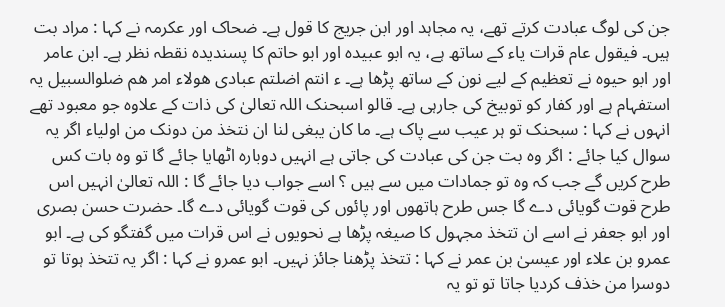جن کی لوگ عبادت کرتے تھے، یہ مجاہد اور ابن جریج کا قول ہے۔ ضحاک اور عکرمہ نے کہا : مراد بت ہیں۔ فیقول عام قرات یاء کے ساتھ ہے، یہ ابو عبیدہ اور ابو حاتم کا پسندیدہ نقطہ نظر ہے۔ ابن عامر اور ابو حیوہ نے تعظیم کے لیے نون کے ساتھ پڑھا ہے۔ ء انتم اضلتم عبادی ھولاء امر ھم ضلوالسبیل یہ استفہام ہے اور کفار کو توبیخ کی جارہی ہے۔ قالو اسبحنک اللہ تعالیٰ کی ذات کے علاوہ جو معبود تھے انہوں نے کہا : سبحنک تو ہر عیب سے پاک ہے۔ ما کان یبغی لنا ان نتخذ من دونک من اولیاء اگر یہ سوال کیا جائے : اگر وہ بت جن کی عبادت کی جاتی ہے انہیں دوبارہ اٹھایا جائے گا تو وہ بات کس طرح کریں گے جب کہ وہ تو جمادات میں سے ہیں ؟ اسے جواب دیا جائے گا : اللہ تعالیٰ انہیں اس طرح قوت گویائی دے گا جس طرح ہاتھوں اور پائوں کی قوت گویائی دے گا۔ حضرت حسن بصری اور ابو جعفر نے اسے ان تتخذ مجہول کا صیغہ پڑھا ہے نحویوں نے اس قرات میں گفتگو کی ہے۔ ابو عمرو بن علاء اور عیسیٰ بن عمر نے کہا : تتخذ پڑھنا جائز نہیں۔ ابو عمرو نے کہا : اگر یہ تتخذ ہوتا تو دوسرا من خذف کردیا جاتا تو تو یہ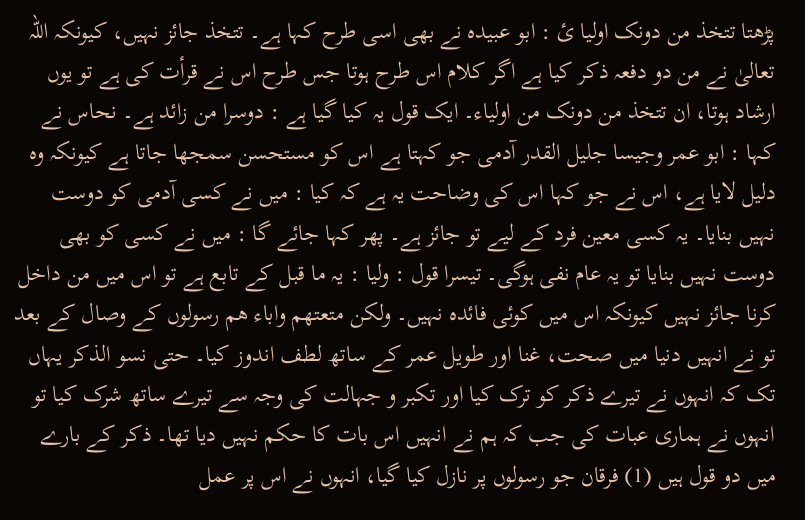پڑھتا تتخذ من دونک اولیا ئ : ابو عبیدہ نے بھی اسی طرح کہا ہے۔ تتخذ جائز نہیں، کیونکہ اللہ تعالیٰ نے من دو دفعہ ذکر کیا ہے اگر کلام اس طرح ہوتا جس طرح اس نے قرأت کی ہے تو یوں ارشاد ہوتا، ان تتخذ من دونک من اولیاء۔ ایک قول یہ کیا گیا ہے : دوسرا من زائد ہے۔ نحاس نے کہا : ابو عمر وجیسا جلیل القدر آدمی جو کہتا ہے اس کو مستحسن سمجھا جاتا ہے کیونکہ وہ دلیل لایا ہے، اس نے جو کہا اس کی وضاحت یہ ہے کہ کیا : میں نے کسی آدمی کو دوست نہیں بنایا۔ یہ کسی معین فرد کے لیے تو جائز ہے۔ پھر کہا جائے گا : میں نے کسی کو بھی دوست نہیں بنایا تو یہ عام نفی ہوگی۔ تیسرا قول : ولیا : یہ ما قبل کے تابع ہے تو اس میں من داخل کرنا جائز نہیں کیونکہ اس میں کوئی فائدہ نہیں۔ ولکن متعتھم واباء ھم رسولوں کے وصال کے بعد تو نے انہیں دنیا میں صحت، غنا اور طویل عمر کے ساتھ لطف اندوز کیا۔ حتی نسو الذکر یہاں تک کہ انہوں نے تیرے ذکر کو ترک کیا اور تکبر و جہالت کی وجہ سے تیرے ساتھ شرک کیا تو انہوں نے ہماری عبات کی جب کہ ہم نے انہیں اس بات کا حکم نہیں دیا تھا۔ ذکر کے بارے میں دو قول ہیں (1) فرقان جو رسولوں پر نازل کیا گیا، انہوں نے اس پر عمل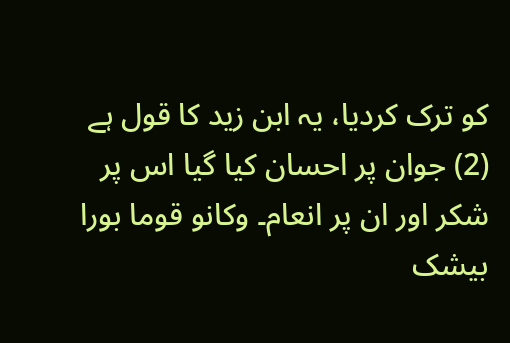کو ترک کردیا، یہ ابن زید کا قول ہے (2) جوان پر احسان کیا گیا اس پر شکر اور ان پر انعام۔ وکانو قوما بورا بیشک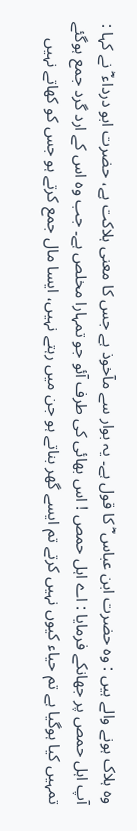وہ ہلاک ہونے والے ہیں : وہ حضرت ابن عباس ؓ کا قول ہے۔ یہ بوار سے مآخوذ ہے جس کا معنی ہلاکت ہے، حضرت ابو درداء ؓ نے کہا : آپ اہل حمص پر جھانکے فرمایا : اے اہل حمص ! اس بھائی کی طرف آئو جو تمہارا مخلص ہے۔ جب وہ اس کے ارد گرد جمع ہوگئے تمہیں کیا ہوگیا ہے تم حیاء کیوں نہیں کرتے تم ایسے گھر بناتے ہو جن میں رہتے نہیں، ایسا مال جمع کرتے ہو جس کو کھاتے نہیں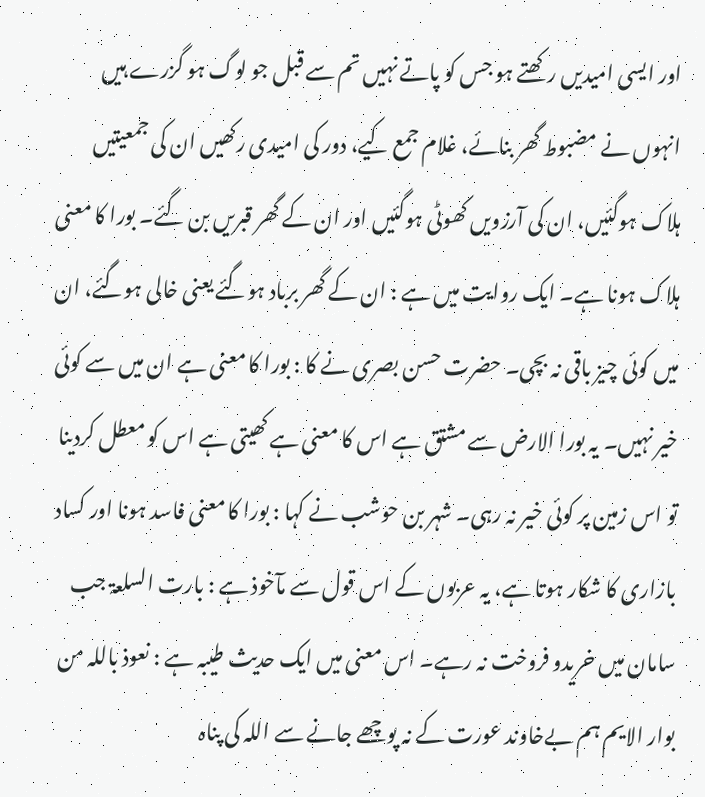اور ایسی امیدیں رکھتے ہو جس کو پاتے نہیں تم سے قبل جو لوگ ہو گزرے ہیں انہوں نے مضبوط گھر بنائے، غلام جمع کیے، دور کی امیدی رکھیں ان کی جمعیتیں ہلاک ہوگئیں، ان کی آرزویں کھوٹی ہوگئیں اور ان کے گھر قبریں بن گئے۔ بورا کا معنی ہلاک ہونا ہے۔ ایک روایت میں ہے : ان کے گھر برباد ہوگئے یعنی خالی ہوگئے، ان میں کوئی چیز باقی نہ بچی۔ حضرت حسن بصری نے کا : بورا کا معنی ہے ان میں سے کوئی خیر نہیں۔ یہ بورا الارض سے مشتق ہے اس کا معنی ہے کھیتی ہے اس کو معطل کردینا تو اس زمین پر کوئی خیر نہ رہی۔ شہر بن حوشب نے کہا : بورا کا معنی فاسد ہونا اور کساد بازاری کا شکار ہوتا ہے، یہ عربوں کے اس قول سے مآخوذ ہے : بارت السلعۃ جب سامان میں خریدو فروخت نہ رہے۔ اس معنی میں ایک حدیث طیبہ ہے : نعوذ باللہ من بوار الایم ہم بےخاوند عورت کے نہ پوچھے جانے سے اللہ کی پناہ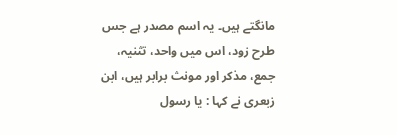مانگتے ہیں۔ یہ اسم مصدر ہے جس طرح زود، اس میں واحد، تثنیہ، جمع، مذکر اور مونث برابر ہیں، ابن زبعری نے کہا : یا رسول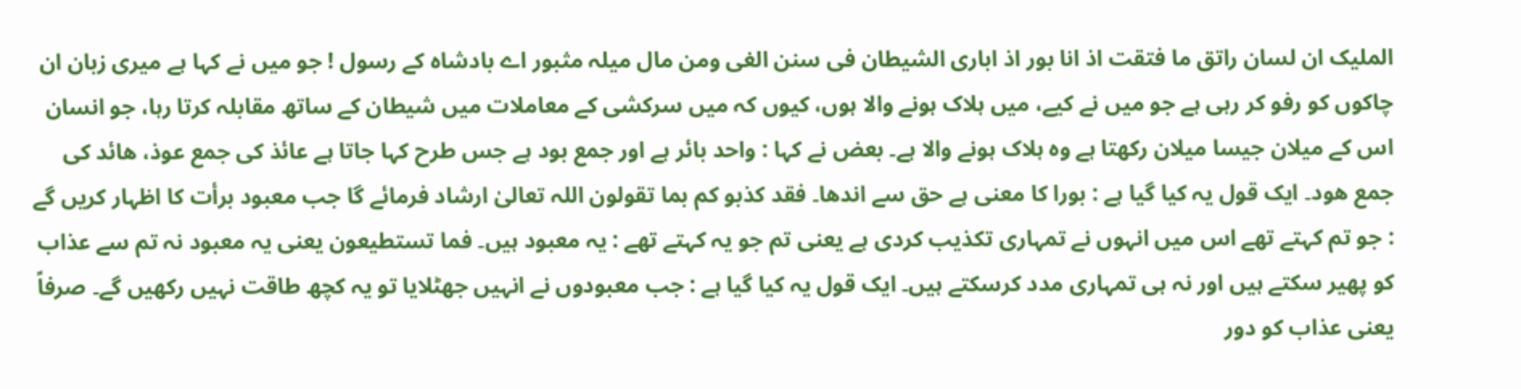الملیک ان لسان راتق ما فتقت اذ انا بور اذ اباری الشیطان فی سنن الغی ومن مال میلہ مثبور اے بادشاہ کے رسول ! جو میں نے کہا ہے میری زبان ان چاکوں کو رفو کر رہی ہے جو میں نے کیے، میں ہلاک ہونے والا ہوں، کیوں کہ میں سرکشی کے معاملات میں شیطان کے ساتھ مقابلہ کرتا رہا، جو انسان اس کے میلان جیسا میلان رکھتا ہے وہ ہلاک ہونے والا ہے۔ بعض نے کہا : واحد بائر ہے اور جمع بود ہے جس طرح کہا جاتا ہے عائذ کی جمع عوذ، ھائد کی جمع ھود۔ ایک قول یہ کیا گیا ہے : بورا کا معنی ہے حق سے اندھا۔ فقد کذبو کم بما تقولون اللہ تعالیٰ ارشاد فرمائے گا جب معبود برأت کا اظہار کریں گے : جو تم کہتے تھے اس میں انہوں نے تمہاری تکذیب کردی ہے یعنی تم جو یہ کہتے تھے : یہ معبود ہیں۔ فما تستطیعون یعنی یہ معبود نہ تم سے عذاب کو پھیر سکتے ہیں اور نہ ہی تمہاری مدد کرسکتے ہیں۔ ایک قول یہ کیا گیا ہے : جب معبودوں نے انہیں جھٹلایا تو یہ کچھ طاقت نہیں رکھیں گے۔ صرفاً یعنی عذاب کو دور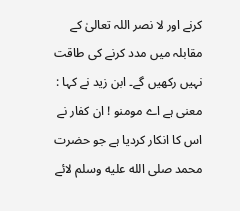کرنے اور لا نصر اللہ تعالیٰ کے مقابلہ میں مدد کرنے کی طاقت نہیں رکھیں گے۔ ابن زید نے کہا : معنی ہے اے مومنو ! ان کفار نے اس کا انکار کردیا ہے جو حضرت محمد صلى الله عليه وسلم لائے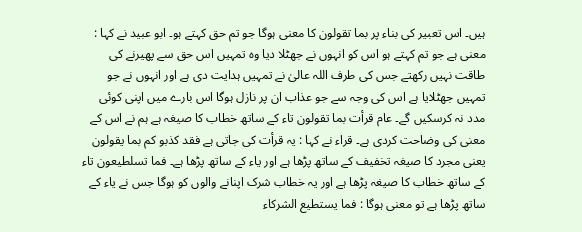ہیں۔ اس تعبیر کی بناء پر بما تقولون کا معنی ہوگا جو تم حق کہتے ہو۔ ابو عبید نے کہا : معنی ہے جو تم کہتے ہو اس کو انہوں نے جھٹلا دیا وہ تمہیں اس حق سے پھیرنے کی طاقت نہیں رکھتے جس کی طرف اللہ عالیٰ نے تمہیں ہدایت دی ہے اور انہوں نے جو تمہیں جھٹلایا ہے اس کی وجہ سے جو عذاب ان پر نازل ہوگا اس بارے میں اپنی کوئی مدد نہ کرسکیں گے۔ عام قرأت بما تقولون تاء کے ساتھ خطاب کا صیغہ ہے ہم نے اس کے معنی کی وضاحت کردی ہے۔ قراء نے کہا : یہ قرأت کی جاتی ہے فقد کذبو کم بما یقولون یعنی مجرد کا صیغہ تخفیف کے ساتھ پڑھا ہے اور یاء کے ساتھ پڑھا ہے۔ فما تسلطیعون تاء کے ساتھ خطاب کا صیغہ پڑھا ہے اور یہ خطاب شرک اپنانے والوں کو ہوگا جس نے یاء کے ساتھ پڑھا ہے تو معنی ہوگا : فما یستطیع الشرکاء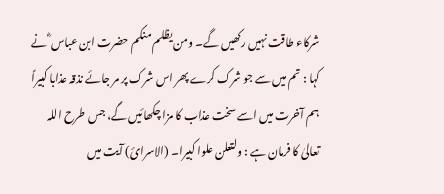شرکاء طاقت نہیں رکھیں گے۔ ومن یظلم منکم حضرت ابن عباس ؓ نے کہا : تم میں سے جو شرک کرے پھر اس شرک پر مر جائے نذقہ عذابا کبیراً ہم آخرت میں اسے سخت عذاب کا مزا چکھائیں گے، جس طرح اللہ تعالیٰ کا فرمان ہے : ولتعلن علوا کبیرا۔ (الاسرائ) آیت میں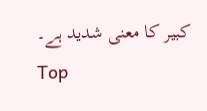کبیر کا معنی شدید ہے۔
Top